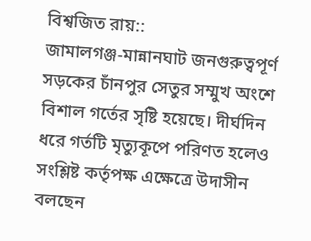বিশ্বজিত রায়::
জামালগঞ্জ-মান্নানঘাট জনগুরুত্বপূর্ণ সড়কের চাঁনপুর সেতুর সম্মুখ অংশে বিশাল গর্তের সৃষ্টি হয়েছে। দীর্ঘদিন ধরে গর্তটি মৃত্যুকূপে পরিণত হলেও সংশ্লিষ্ট কর্তৃপক্ষ এক্ষেত্রে উদাসীন বলছেন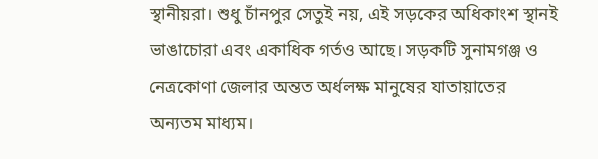স্থানীয়রা। শুধু চাঁনপুর সেতুই নয়, এই সড়কের অধিকাংশ স্থানই ভাঙাচোরা এবং একাধিক গর্তও আছে। সড়কটি সুনামগঞ্জ ও নেত্রকোণা জেলার অন্তত অর্ধলক্ষ মানুষের যাতায়াতের অন্যতম মাধ্যম।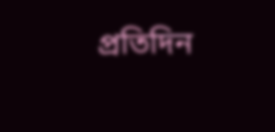প্রতিদিন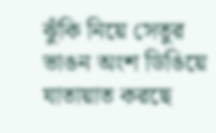ঝুঁকি নিয়ে সেতুর ভাঙন অংশ ডিঙিয়ে যাতায়াত করছে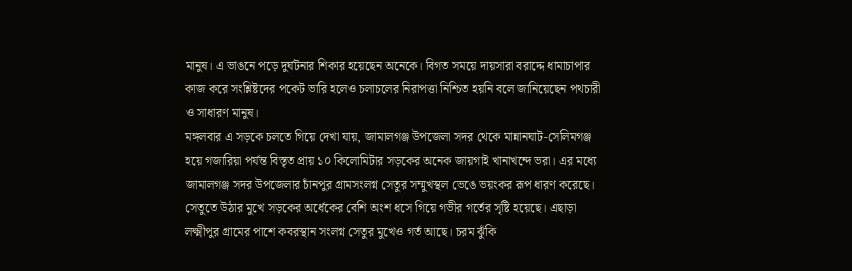মানুষ। এ ভাঙনে পড়ে দুর্ঘটনার শিকার হয়েছেন অনেকে। বিগত সময়ে দায়সারা বরাদ্দে ধামাচাপার কাজ করে সংশ্লিষ্টদের পকেট ভারি হলেও চলাচলের নিরাপত্তা নিশ্চিত হয়নি বলে জানিয়েছেন পথচারী ও সাধারণ মানুষ।
মঙ্গলবার এ সড়কে চলতে গিয়ে দেখা যায়, জামালগঞ্জ উপজেলা সদর থেকে মান্নানঘাট-সেলিমগঞ্জ হয়ে গজারিয়া পর্যন্ত বিস্তৃত প্রায় ১০ কিলোমিটার সড়কের অনেক জায়গাই খানাখন্দে ভরা। এর মধ্যে জামালগঞ্জ সদর উপজেলার চাঁনপুর গ্রামসংলগ্ন সেতুর সম্মুখস্থল ভেঙে ভয়ংকর রূপ ধারণ করেছে। সেতুতে উঠার মুখে সড়কের অর্ধেকের বেশি অংশ ধসে গিয়ে গভীর গর্তের সৃষ্টি হয়েছে। এছাড়া লক্ষ্মীপুর গ্রামের পাশে কবরস্থান সংলগ্ন সেতুর মুখেও গর্ত আছে। চরম ঝুঁকি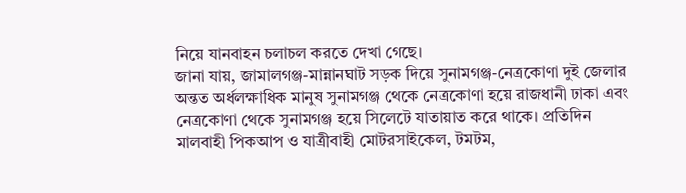নিয়ে যানবাহন চলাচল করতে দেখা গেছে।
জানা যায়, জামালগঞ্জ-মান্নানঘাট সড়ক দিয়ে সুনামগঞ্জ-নেত্রকোণা দুই জেলার অন্তত অর্ধলক্ষাধিক মানুষ সুনামগঞ্জ থেকে নেত্রকোণা হয়ে রাজধানী ঢাকা এবং নেত্রকোণা থেকে সুনামগঞ্জ হয়ে সিলেটে যাতায়াত করে থাকে। প্রতিদিন মালবাহী পিকআপ ও যাত্রীবাহী মোটরসাইকেল, টমটম,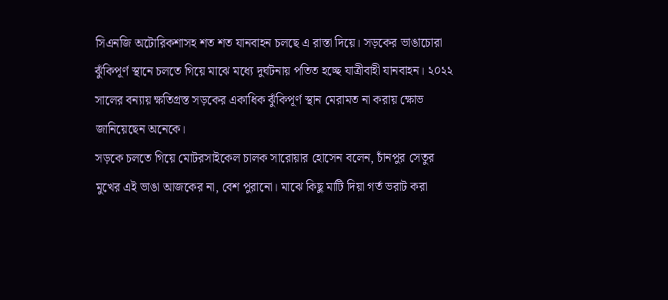সিএনজি অটোরিকশাসহ শত শত যানবাহন চলছে এ রাস্তা দিয়ে। সড়কের ভাঙাচোরা ঝুঁকিপূর্ণ স্থানে চলতে গিয়ে মাঝে মধ্যে দুর্ঘটনায় পতিত হচ্ছে যাত্রীবাহী যানবাহন। ২০২২ সালের বন্যায় ক্ষতিগ্রস্ত সড়কের একাধিক ঝুঁকিপূর্ণ স্থান মেরামত না করায় ক্ষোভ জানিয়েছেন অনেকে।
সড়কে চলতে গিয়ে মোটরসাইকেল চালক সারোয়ার হোসেন বলেন, চাঁনপুর সেতুর মুখের এই ভাঙা আজকের না, বেশ পুরানো। মাঝে কিছু মাটি দিয়া গর্ত ভরাট করা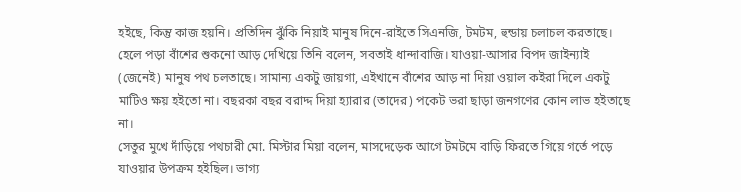হইছে, কিন্তু কাজ হয়নি। প্রতিদিন ঝুঁকি নিয়াই মানুষ দিনে-রাইতে সিএনজি, টমটম, হুন্ডায় চলাচল করতাছে। হেলে পড়া বাঁশের শুকনো আড় দেখিয়ে তিনি বলেন, সবতাই ধান্দাবাজি। যাওয়া-আসার বিপদ জাইন্যাই (জেনেই) মানুষ পথ চলতাছে। সামান্য একটু জায়গা, এইখানে বাঁশের আড় না দিয়া ওয়াল কইরা দিলে একটু মাটিও ক্ষয় হইতো না। বছরকা বছর বরাদ্দ দিয়া হ্যারার (তাদের) পকেট ভরা ছাড়া জনগণের কোন লাভ হইতাছে না।
সেতুর মুখে দাঁড়িয়ে পথচারী মো. মিস্টার মিয়া বলেন, মাসদেড়েক আগে টমটমে বাড়ি ফিরতে গিয়ে গর্তে পড়ে যাওয়ার উপক্রম হইছিল। ভাগ্য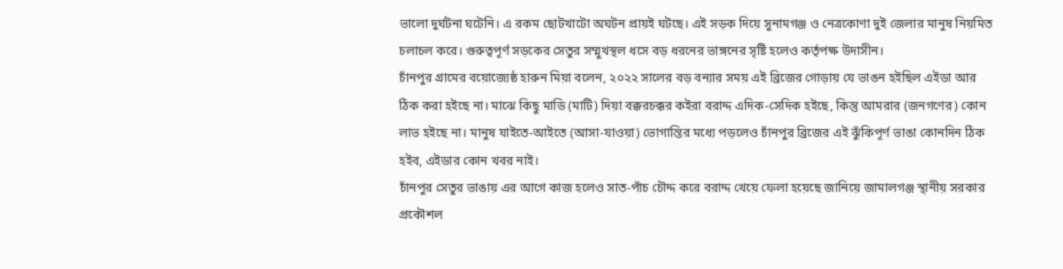ভালো দুর্ঘটনা ঘটেনি। এ রকম ছোটখাটো অঘটন প্রায়ই ঘটছে। এই সড়ক দিয়ে সুনামগঞ্জ ও নেত্রকোণা দুই জেলার মানুষ নিয়মিত চলাচল করে। গুরুত্বপূর্ণ সড়কের সেতুর সম্মুখস্থল ধসে বড় ধরনের ভাঙ্গনের সৃষ্টি হলেও কর্তৃপক্ষ উদাসীন।
চাঁনপুর গ্রামের বয়োজ্যেষ্ঠ হারুন মিয়া বলেন, ২০২২ সালের বড় বন্যার সময় এই ব্রিজের গোড়ায় যে ভাঙন হইছিল এইডা আর ঠিক করা হইছে না। মাঝে কিছু মাডি (মাটি) দিয়া বক্করচক্কর কইরা বরাদ্দ এদিক-সেদিক হইছে, কিন্তু আমরার (জনগণের) কোন লাভ হইছে না। মানুষ যাইতে-আইতে (আসা-যাওয়া) ভোগান্তির মধ্যে পড়লেও চাঁনপুর ব্রিজের এই ঝুঁকিপূর্ণ ভাঙা কোনদিন ঠিক হইব, এইডার কোন খবর নাই।
চাঁনপুর সেতুর ভাঙায় এর আগে কাজ হলেও সাত-পাঁচ চৌদ্দ করে বরাদ্দ খেয়ে ফেলা হয়েছে জানিয়ে জামালগঞ্জ স্থানীয় সরকার প্রকৌশল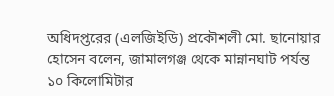অধিদপ্তরের (এলজিইডি) প্রকৌশলী মো. ছানোয়ার হোসেন বলেন, জামালগঞ্জ থেকে মান্নানঘাট পর্যন্ত ১০ কিলোমিটার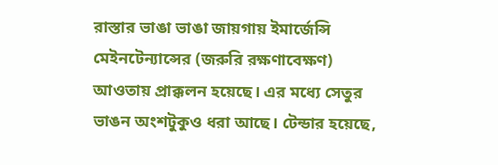রাস্তার ভাঙা ভাঙা জায়গায় ইমার্জেন্সি মেইনটেন্যান্সের (জরুরি রক্ষণাবেক্ষণ) আওতায় প্রাক্কলন হয়েছে। এর মধ্যে সেতুর ভাঙন অংশটুকুও ধরা আছে। টেন্ডার হয়েছে,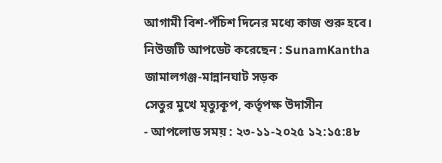আগামী বিশ-পঁচিশ দিনের মধ্যে কাজ শুরু হবে।
নিউজটি আপডেট করেছেন : SunamKantha
জামালগঞ্জ-মান্নানঘাট সড়ক
সেতুর মুখে মৃত্যুকূপ, কর্তৃপক্ষ উদাসীন
- আপলোড সময় : ২৩-১১-২০২৫ ১২:১৫:৪৮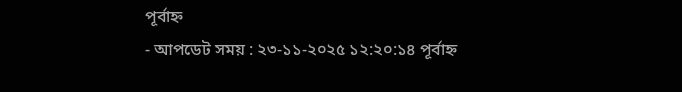পূর্বাহ্ন
- আপডেট সময় : ২৩-১১-২০২৫ ১২:২০:১৪ পূর্বাহ্ন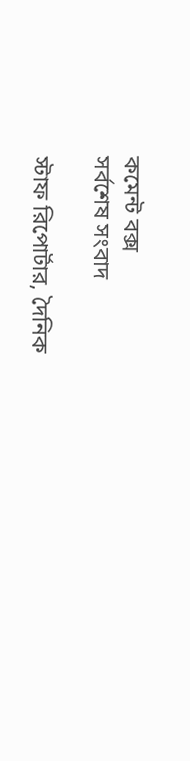কমেন্ট বক্স
সর্বশেষ সংবাদ

স্টাফ রিপোর্টার, দৈনিক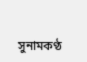সুনামকণ্ঠ